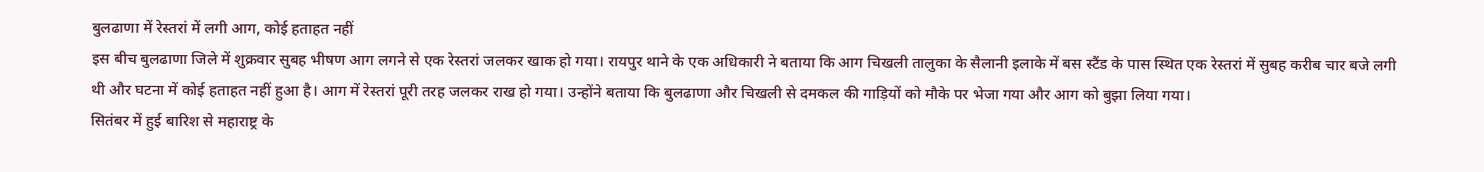बुलढाणा में रेस्तरां में लगी आग, कोई हताहत नहीं
इस बीच बुलढाणा जिले में शुक्रवार सुबह भीषण आग लगने से एक रेस्तरां जलकर खाक हो गया। रायपुर थाने के एक अधिकारी ने बताया कि आग चिखली तालुका के सैलानी इलाके में बस स्टैंड के पास स्थित एक रेस्तरां में सुबह करीब चार बजे लगी थी और घटना में कोई हताहत नहीं हुआ है। आग में रेस्तरां पूरी तरह जलकर राख हो गया। उन्होंने बताया कि बुलढाणा और चिखली से दमकल की गाड़ियों को मौके पर भेजा गया और आग को बुझा लिया गया।
सितंबर में हुई बारिश से महाराष्ट्र के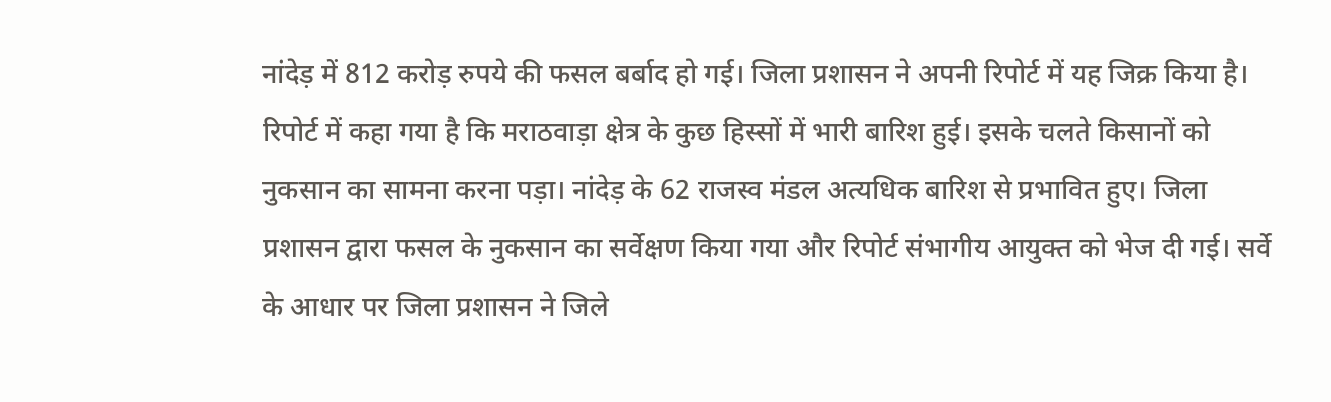नांदेड़ में 812 करोड़ रुपये की फसल बर्बाद हो गई। जिला प्रशासन ने अपनी रिपोर्ट में यह जिक्र किया है। रिपोर्ट में कहा गया है कि मराठवाड़ा क्षेत्र के कुछ हिस्सों में भारी बारिश हुई। इसके चलते किसानों को नुकसान का सामना करना पड़ा। नांदेड़ के 62 राजस्व मंडल अत्यधिक बारिश से प्रभावित हुए। जिला प्रशासन द्वारा फसल के नुकसान का सर्वेक्षण किया गया और रिपोर्ट संभागीय आयुक्त को भेज दी गई। सर्वे के आधार पर जिला प्रशासन ने जिले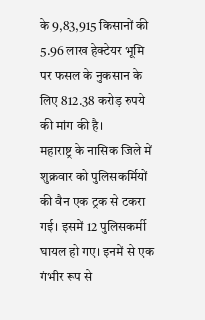के 9,83,915 किसानों की 5.96 लाख हेक्टेयर भूमि पर फसल के नुकसान के लिए 812.38 करोड़ रुपये की मांग की है।
महाराष्ट्र के नासिक जिले में शुक्रवार को पुलिसकर्मियों की वैन एक ट्रक से टकरा गई। इसमें 12 पुलिसकर्मी घायल हो गए। इनमें से एक गंभीर रूप से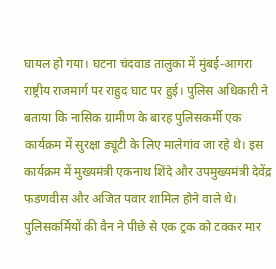घायल हो गया। घटना चंदवाड तालुका में मुंबई-आगरा राष्ट्रीय राजमार्ग पर राहुद घाट पर हुई। पुलिस अधिकारी ने बताया कि नासिक ग्रामीण के बारह पुलिसकर्मी एक कार्यक्रम में सुरक्षा ड्यूटी के लिए मालेगांव जा रहे थे। इस कार्यक्रम में मुख्यमंत्री एकनाथ शिंदे और उपमुख्यमंत्री देवेंद्र फडणवीस और अजित पवार शामिल होने वाले थे। पुलिसकर्मियों की वैन ने पीछे से एक ट्रक को टक्कर मार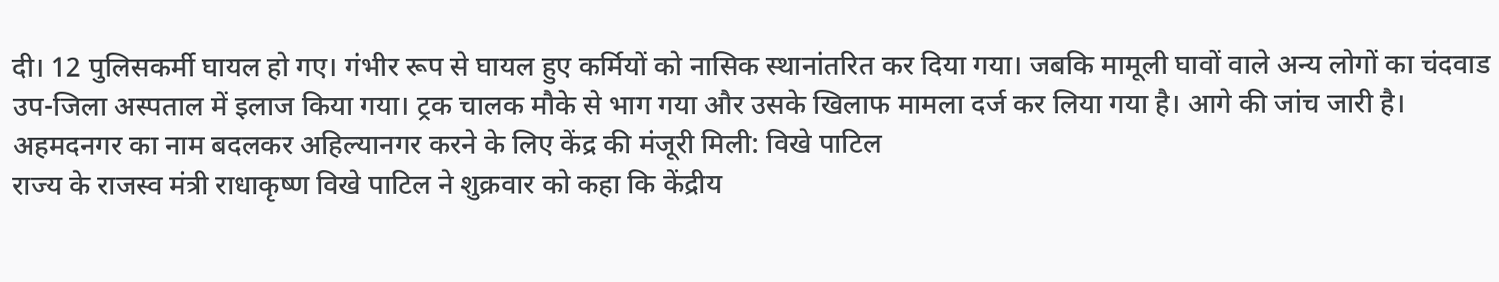दी। 12 पुलिसकर्मी घायल हो गए। गंभीर रूप से घायल हुए कर्मियों को नासिक स्थानांतरित कर दिया गया। जबकि मामूली घावों वाले अन्य लोगों का चंदवाड उप-जिला अस्पताल में इलाज किया गया। ट्रक चालक मौके से भाग गया और उसके खिलाफ मामला दर्ज कर लिया गया है। आगे की जांच जारी है।
अहमदनगर का नाम बदलकर अहिल्यानगर करने के लिए केंद्र की मंजूरी मिली: विखे पाटिल
राज्य के राजस्व मंत्री राधाकृष्ण विखे पाटिल ने शुक्रवार को कहा कि केंद्रीय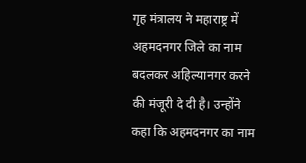गृह मंत्रालय ने महाराष्ट्र में अहमदनगर जिले का नाम बदलकर अहिल्यानगर करने की मंजूरी दे दी है। उन्होंने कहा कि अहमदनगर का नाम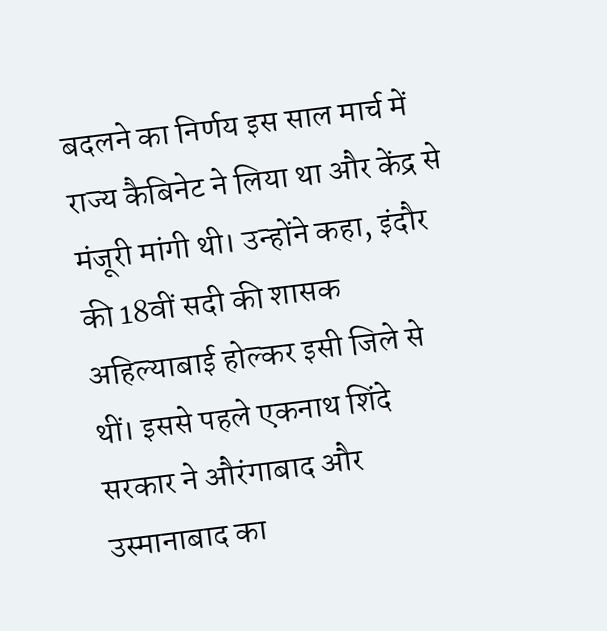बदलने का निर्णय इस साल मार्च में राज्य कैबिनेट ने लिया था और केंद्र से मंजूरी मांगी थी। उन्होंने कहा, इंदौर की 18वीं सदी की शासक अहिल्याबाई होल्कर इसी जिले से थीं। इससे पहले एकनाथ शिंदे सरकार ने औरंगाबाद और उस्मानाबाद का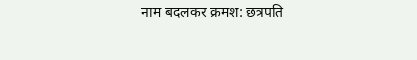नाम बदलकर क्रमश: छत्रपति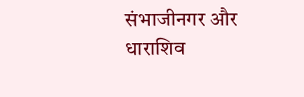संभाजीनगर और धाराशिव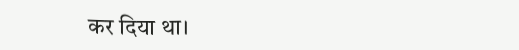कर दिया था।